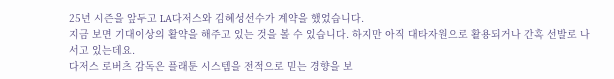25년 시즌을 앞두고 LA다저스와 김혜성선수가 계약을 했었습니다.
지금 보면 기대이상의 활약을 해주고 있는 것을 볼 수 있습니다. 하지만 아직 대타자원으로 활용되거나 간혹 선발로 나서고 있는데요.
다저스 로버츠 감독은 플래툰 시스템을 전적으로 믿는 경향을 보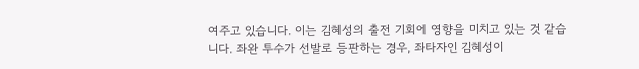여주고 있습니다. 이는 김혜성의 출전 기회에 영향을 미치고 있는 것 같습니다. 좌완 투수가 선발로 등판하는 경우, 좌타자인 김혜성이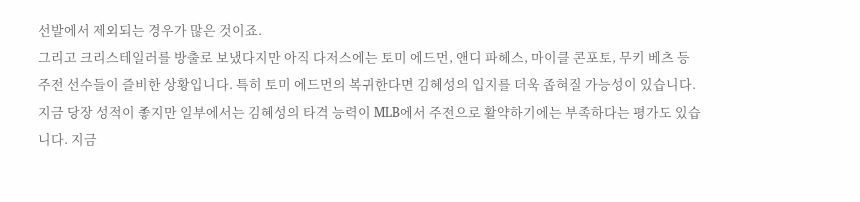선발에서 제외되는 경우가 많은 것이죠.
그리고 크리스테일러를 방출로 보냈다지만 아직 다저스에는 토미 에드먼, 앤디 파헤스, 마이클 콘포토, 무키 베츠 등 주전 선수들이 즐비한 상황입니다. 특히 토미 에드먼의 복귀한다면 김혜성의 입지를 더욱 좁혀질 가능성이 있습니다.
지금 당장 성적이 좋지만 일부에서는 김혜성의 타격 능력이 MLB에서 주전으로 활약하기에는 부족하다는 평가도 있습니다. 지금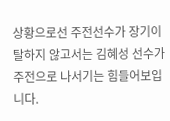상황으로선 주전선수가 장기이탈하지 않고서는 김혜성 선수가 주전으로 나서기는 힘들어보입니다.